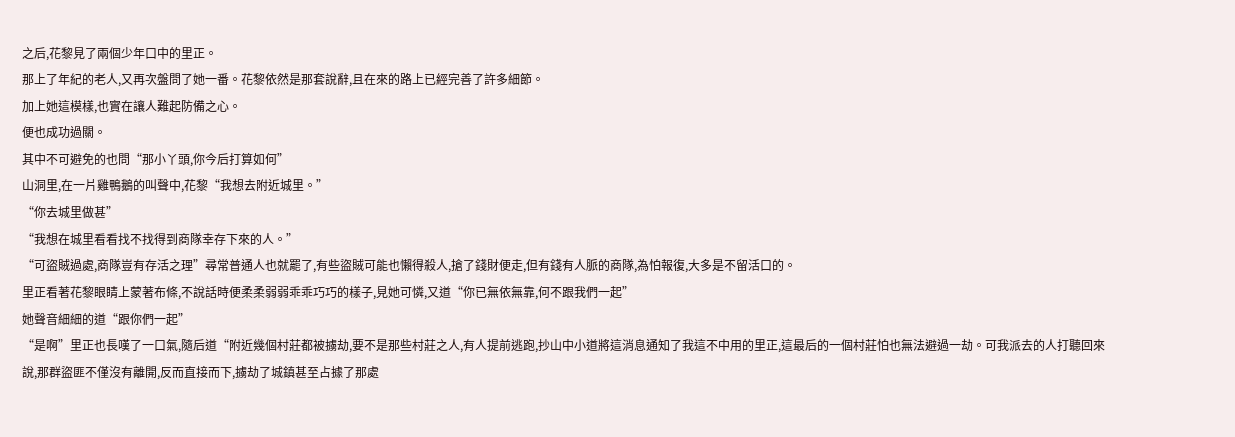之后,花黎見了兩個少年口中的里正。
那上了年紀的老人,又再次盤問了她一番。花黎依然是那套說辭,且在來的路上已經完善了許多細節。
加上她這模樣,也實在讓人難起防備之心。
便也成功過關。
其中不可避免的也問“那小丫頭,你今后打算如何”
山洞里,在一片雞鴨鵝的叫聲中,花黎“我想去附近城里。”
“你去城里做甚”
“我想在城里看看找不找得到商隊幸存下來的人。”
“可盜賊過處,商隊豈有存活之理”尋常普通人也就罷了,有些盜賊可能也懶得殺人,搶了錢財便走,但有錢有人脈的商隊,為怕報復,大多是不留活口的。
里正看著花黎眼睛上蒙著布條,不說話時便柔柔弱弱乖乖巧巧的樣子,見她可憐,又道“你已無依無靠,何不跟我們一起”
她聲音細細的道“跟你們一起”
“是啊”里正也長嘆了一口氣,隨后道“附近幾個村莊都被擄劫,要不是那些村莊之人,有人提前逃跑,抄山中小道將這消息通知了我這不中用的里正,這最后的一個村莊怕也無法避過一劫。可我派去的人打聽回來說,那群盜匪不僅沒有離開,反而直接而下,擄劫了城鎮甚至占據了那處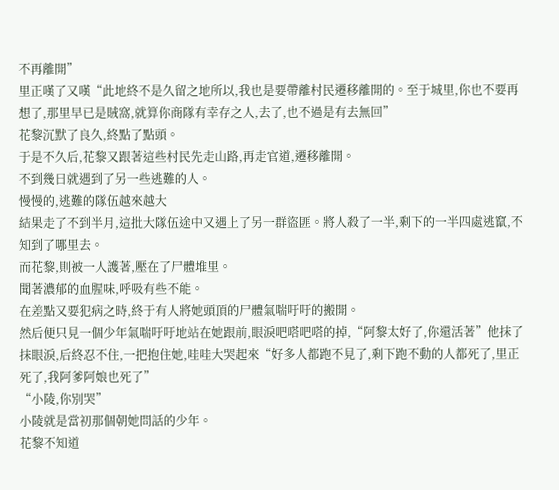不再離開”
里正嘆了又嘆“此地終不是久留之地所以,我也是要帶離村民遷移離開的。至于城里,你也不要再想了,那里早已是賊窩,就算你商隊有幸存之人,去了,也不過是有去無回”
花黎沉默了良久,終點了點頭。
于是不久后,花黎又跟著這些村民先走山路,再走官道,遷移離開。
不到幾日就遇到了另一些逃難的人。
慢慢的,逃難的隊伍越來越大
結果走了不到半月,這批大隊伍途中又遇上了另一群盜匪。將人殺了一半,剩下的一半四處逃竄,不知到了哪里去。
而花黎,則被一人護著,壓在了尸體堆里。
聞著濃郁的血腥味,呼吸有些不能。
在差點又要犯病之時,終于有人將她頭頂的尸體氣喘吁吁的搬開。
然后便只見一個少年氣喘吁吁地站在她跟前,眼淚吧嗒吧嗒的掉,“阿黎太好了,你還活著”他抹了抹眼淚,后終忍不住,一把抱住她,哇哇大哭起來“好多人都跑不見了,剩下跑不動的人都死了,里正死了,我阿爹阿娘也死了”
“小陵,你別哭”
小陵就是當初那個朝她問話的少年。
花黎不知道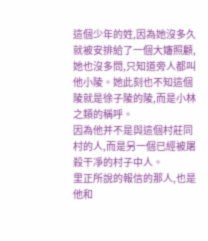這個少年的姓,因為她沒多久就被安排給了一個大嬸照顧,她也沒多問,只知道旁人都叫他小陵。她此刻也不知這個陵就是徐子陵的陵,而是小林之類的稱呼。
因為他并不是與這個村莊同村的人,而是另一個已經被屠殺干凈的村子中人。
里正所說的報信的那人,也是他和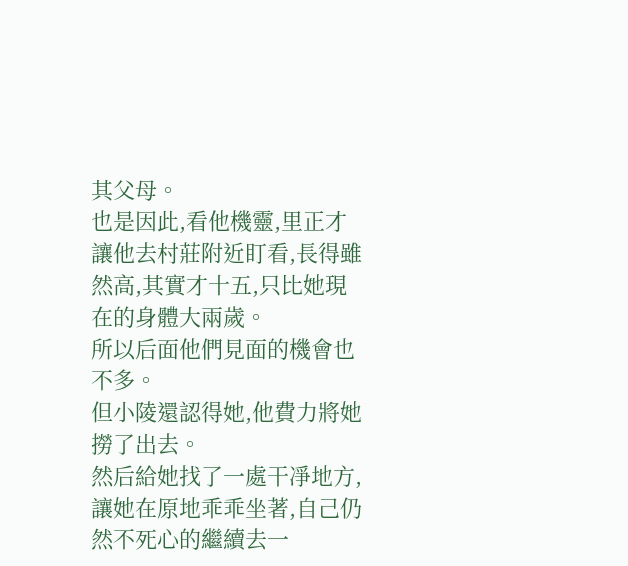其父母。
也是因此,看他機靈,里正才讓他去村莊附近盯看,長得雖然高,其實才十五,只比她現在的身體大兩歲。
所以后面他們見面的機會也不多。
但小陵還認得她,他費力將她撈了出去。
然后給她找了一處干凈地方,讓她在原地乖乖坐著,自己仍然不死心的繼續去一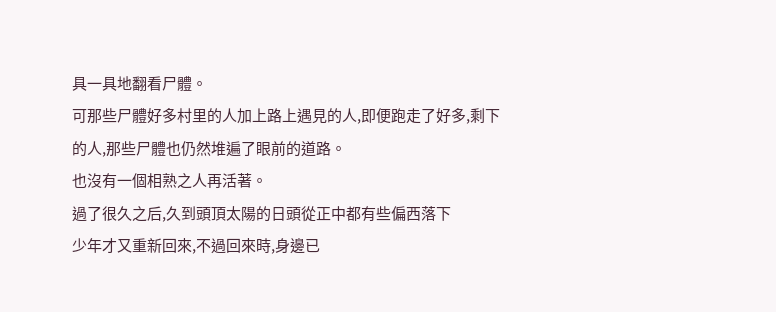具一具地翻看尸體。
可那些尸體好多村里的人加上路上遇見的人,即便跑走了好多,剩下的人,那些尸體也仍然堆遍了眼前的道路。
也沒有一個相熟之人再活著。
過了很久之后,久到頭頂太陽的日頭從正中都有些偏西落下
少年才又重新回來,不過回來時,身邊已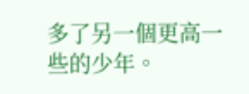多了另一個更高一些的少年。